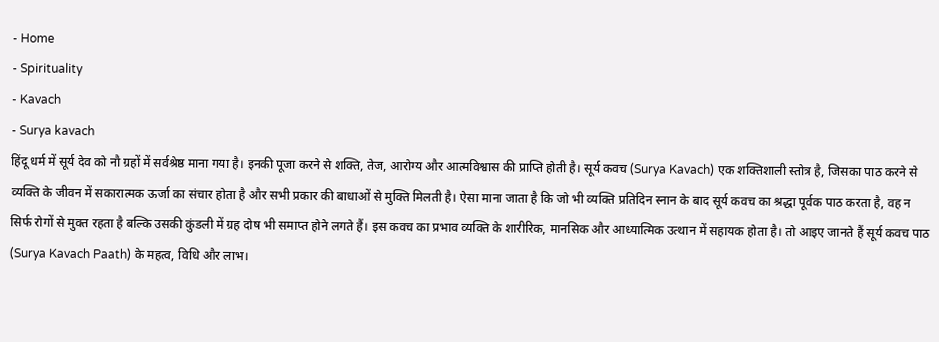- Home
- Spirituality
- Kavach
- Surya kavach
हिंदू धर्म में सूर्य देव को नौ ग्रहों में सर्वश्रेष्ठ माना गया है। इनकी पूजा करने से शक्ति, तेज, आरोग्य और आत्मविश्वास की प्राप्ति होती है। सूर्य कवच (Surya Kavach) एक शक्तिशाली स्तोत्र है, जिसका पाठ करने से व्यक्ति के जीवन में सकारात्मक ऊर्जा का संचार होता है और सभी प्रकार की बाधाओं से मुक्ति मिलती है। ऐसा माना जाता है कि जो भी व्यक्ति प्रतिदिन स्नान के बाद सूर्य कवच का श्रद्धा पूर्वक पाठ करता है, वह न सिर्फ रोगों से मुक्त रहता है बल्कि उसकी कुंडली में ग्रह दोष भी समाप्त होने लगते हैं। इस कवच का प्रभाव व्यक्ति के शारीरिक, मानसिक और आध्यात्मिक उत्थान में सहायक होता है। तो आइए जानते हैं सूर्य कवच पाठ (Surya Kavach Paath) के महत्व, विधि और लाभ।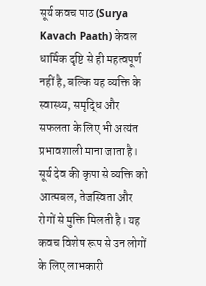सूर्य कवच पाठ (Surya Kavach Paath) केवल धार्मिक दृष्टि से ही महत्वपूर्ण नहीं है, बल्कि यह व्यक्ति के स्वास्थ्य, समृद्धि और सफलता के लिए भी अत्यंत प्रभावशाली माना जाता है। सूर्य देव की कृपा से व्यक्ति को आत्मबल, तेजस्विता और रोगों से मुक्ति मिलती है। यह कवच विशेष रूप से उन लोगों के लिए लाभकारी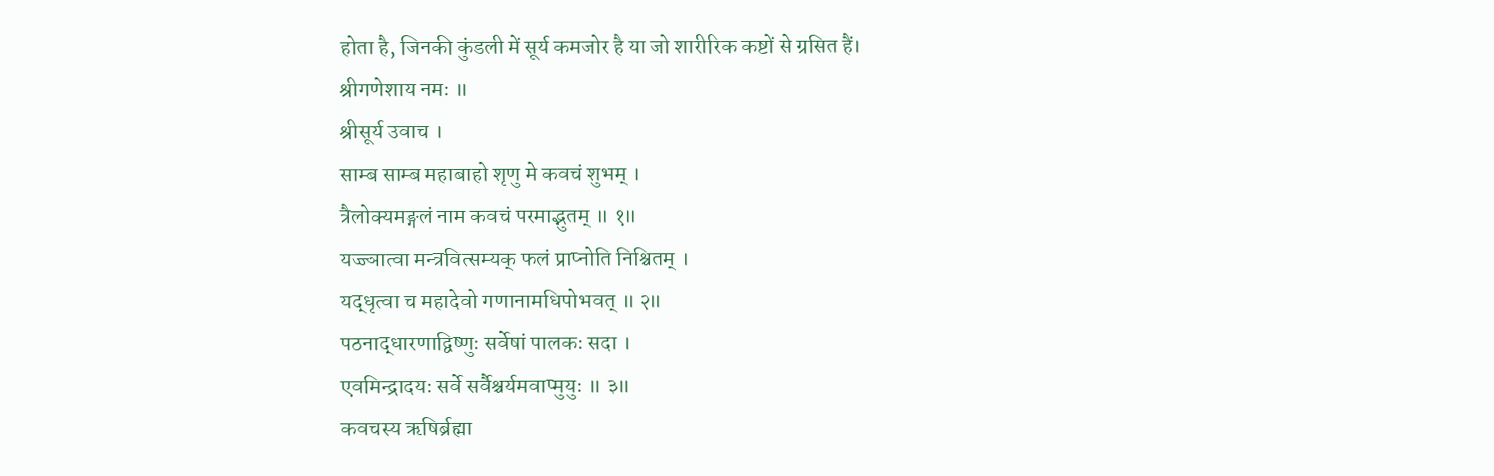होता है, जिनकी कुंडली में सूर्य कमजोर है या जो शारीरिक कष्टों से ग्रसित हैं।
श्रीगणेशाय नमः ॥
श्रीसूर्य उवाच ।
साम्ब साम्ब महाबाहो शृणु मे कवचं शुभम् ।
त्रैलोक्यमङ्गलं नाम कवचं परमाद्भुतम् ॥ १॥
यज्ज्ञात्वा मन्त्रवित्सम्यक् फलं प्राप्नोति निश्चितम् ।
यद्धृत्वा च महादेवो गणानामधिपोभवत् ॥ २॥
पठनाद्धारणाद्विष्णुः सर्वेषां पालकः सदा ।
एवमिन्द्रादयः सर्वे सर्वैश्चर्यमवाप्मुयुः ॥ ३॥
कवचस्य ऋषिर्ब्रह्मा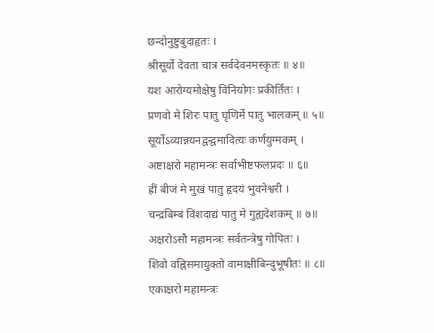छन्दोनुष्टुबुदाहृतः ।
श्रीसूर्यो देवता चात्र सर्वदेवनमस्कृतः ॥ ४॥
यश आरोग्यमोक्षेषु विनियोगः प्रकीर्तितः ।
प्रणवो मे शिरः पातु घृणिर्मे पातु भालकम् ॥ ५॥
सूर्योऽव्यान्नयनद्वन्द्वमादित्यः कर्णयुग्मकम् ।
अष्टाक्षरो महामन्त्रः सर्वाभीष्टफलप्रदः ॥ ६॥
ह्रीं बीजं मे मुखं पातु हृदयं भुवनेश्वरी ।
चन्द्रबिम्बं विंशदाद्यं पातु मे गुह्यदेशकम् ॥ ७॥
अक्षरोऽसौ महामन्त्रः सर्वतन्त्रेषु गोपितः ।
शिवो वह्निसमायुक्तो वामाक्षीबिन्दुभूषीतः ॥ ८॥
एकाक्षरो महामन्त्रः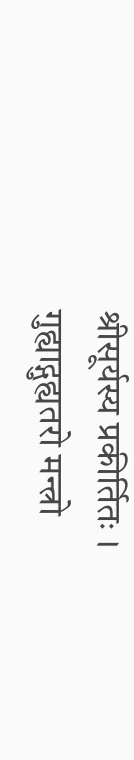श्रीसूर्यस्य प्रकीर्तितः ।
गुह्याद्गुह्यतरो मन्त्रो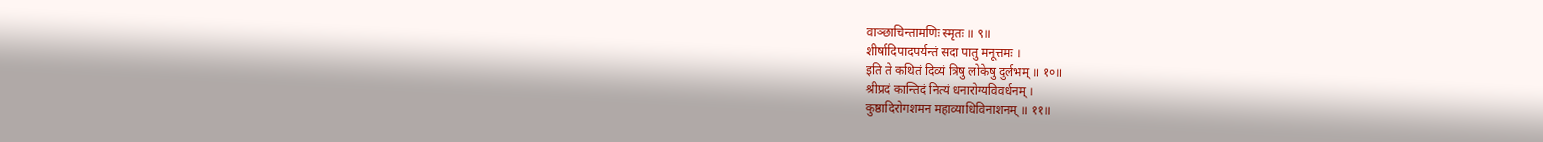वाञ्छाचिन्तामणिः स्मृतः ॥ ९॥
शीर्षादिपादपर्यन्तं सदा पातु मनूत्तमः ।
इति ते कथितं दिव्यं त्रिषु लोकेषु दुर्लभम् ॥ १०॥
श्रीप्रदं कान्तिदं नित्यं धनारोग्यविवर्धनम् ।
कुष्ठादिरोगशमन महाव्याधिविनाशनम् ॥ ११॥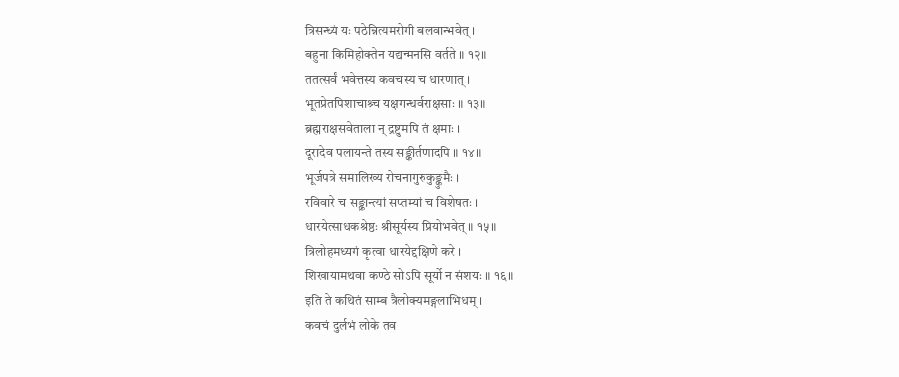त्रिसन्ध्यं यः पठेन्नित्यमरोगी बलवान्भवेत् ।
बहुना किमिहोक्तेन यद्यन्मनसि वर्तते ॥ १२॥
ततत्सर्वं भवेत्तस्य कवचस्य च धारणात् ।
भूतप्रेतपिशाचाश्र्च यक्षगन्धर्वराक्षसाः ॥ १३॥
ब्रह्मराक्षसवेताला न् द्रष्टुमपि तं क्षमाः ।
दूरादेव पलायन्ते तस्य सङ्कीर्तणादपि ॥ १४॥
भूर्जपत्रे समालिख्य रोचनागुरुकुङ्कुमैः ।
रविवारे च सङ्क्रान्त्यां सप्तम्यां च विशेषतः ।
धारयेत्साधकश्रेष्ठः श्रीसूर्यस्य प्रियोभवेत् ॥ १५॥
त्रिलोहमध्यगं कृत्वा धारयेद्दक्षिणे करे ।
शिखायामथवा कण्ठे सोऽपि सूर्यो न संशयः ॥ १६॥
इति ते कथितं साम्ब त्रैलोक्यमङ्गलाभिधम् ।
कवचं दुर्लभं लोके तव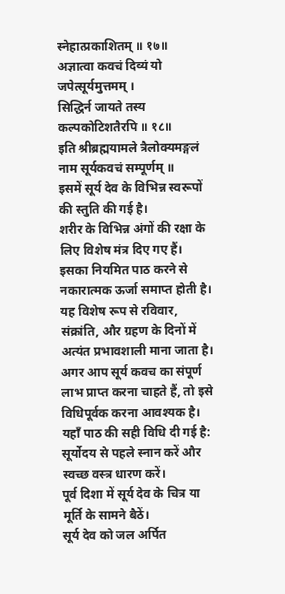स्नेहात्प्रकाशितम् ॥ १७॥
अज्ञात्वा कवचं दिव्यं यो जपेत्सूर्यमुत्तमम् ।
सिद्धिर्न जायते तस्य कल्पकोटिशतैरपि ॥ १८॥
इति श्रीब्रह्मयामले त्रैलोक्यमङ्गलं नाम सूर्यकवचं सम्पूर्णम् ॥
इसमें सूर्य देव के विभिन्न स्वरूपों की स्तुति की गई है।
शरीर के विभिन्न अंगों की रक्षा के लिए विशेष मंत्र दिए गए हैं।
इसका नियमित पाठ करने से नकारात्मक ऊर्जा समाप्त होती है।
यह विशेष रूप से रविवार, संक्रांति, और ग्रहण के दिनों में अत्यंत प्रभावशाली माना जाता है।
अगर आप सूर्य कवच का संपूर्ण लाभ प्राप्त करना चाहते हैं, तो इसे विधिपूर्वक करना आवश्यक है। यहाँ पाठ की सही विधि दी गई है:
सूर्योदय से पहले स्नान करें और स्वच्छ वस्त्र धारण करें।
पूर्व दिशा में सूर्य देव के चित्र या मूर्ति के सामने बैठें।
सूर्य देव को जल अर्पित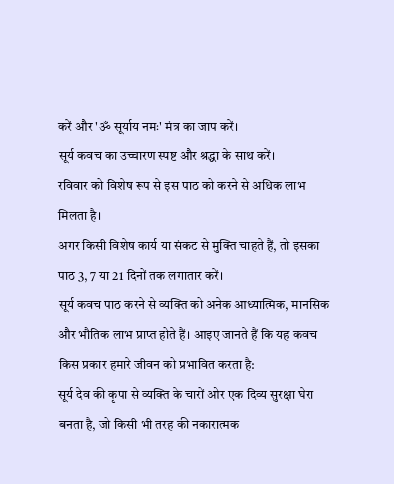करें और 'ॐ सूर्याय नमः' मंत्र का जाप करें।
सूर्य कवच का उच्चारण स्पष्ट और श्रद्धा के साथ करें।
रविवार को विशेष रूप से इस पाठ को करने से अधिक लाभ मिलता है।
अगर किसी विशेष कार्य या संकट से मुक्ति चाहते हैं, तो इसका पाठ 3, 7 या 21 दिनों तक लगातार करें।
सूर्य कवच पाठ करने से व्यक्ति को अनेक आध्यात्मिक, मानसिक और भौतिक लाभ प्राप्त होते हैं। आइए जानते हैं कि यह कवच किस प्रकार हमारे जीवन को प्रभावित करता है:
सूर्य देव की कृपा से व्यक्ति के चारों ओर एक दिव्य सुरक्षा घेरा बनता है, जो किसी भी तरह की नकारात्मक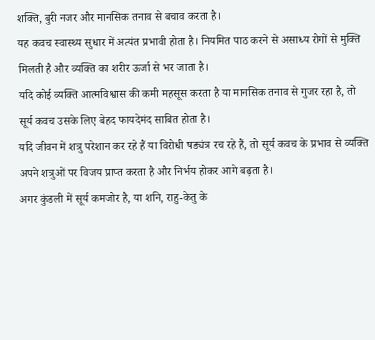शक्ति, बुरी नजर और मानसिक तनाव से बचाव करता है।
यह कवच स्वास्थ्य सुधार में अत्यंत प्रभावी होता है। नियमित पाठ करने से असाध्य रोगों से मुक्ति मिलती है और व्यक्ति का शरीर ऊर्जा से भर जाता है।
यदि कोई व्यक्ति आत्मविश्वास की कमी महसूस करता है या मानसिक तनाव से गुजर रहा है, तो सूर्य कवच उसके लिए बेहद फायदेमंद साबित होता है।
यदि जीवन में शत्रु परेशान कर रहे हैं या विरोधी षड्यंत्र रच रहे हैं, तो सूर्य कवच के प्रभाव से व्यक्ति अपने शत्रुओं पर विजय प्राप्त करता है और निर्भय होकर आगे बढ़ता है।
अगर कुंडली में सूर्य कमजोर है, या शनि, राहु-केतु के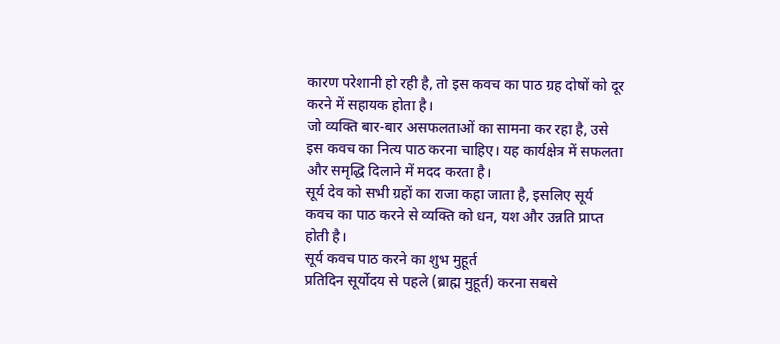कारण परेशानी हो रही है, तो इस कवच का पाठ ग्रह दोषों को दूर करने में सहायक होता है।
जो व्यक्ति बार-बार असफलताओं का सामना कर रहा है, उसे इस कवच का नित्य पाठ करना चाहिए। यह कार्यक्षेत्र में सफलता और समृद्धि दिलाने में मदद करता है।
सूर्य देव को सभी ग्रहों का राजा कहा जाता है, इसलिए सूर्य कवच का पाठ करने से व्यक्ति को धन, यश और उन्नति प्राप्त होती है।
सूर्य कवच पाठ करने का शुभ मुहूर्त
प्रतिदिन सूर्योदय से पहले (ब्राह्म मुहूर्त) करना सबसे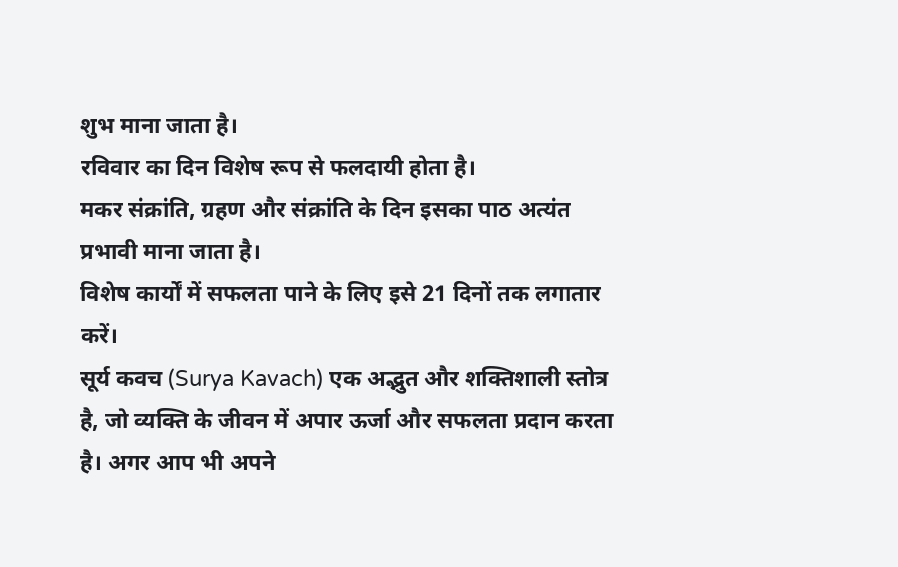शुभ माना जाता है।
रविवार का दिन विशेष रूप से फलदायी होता है।
मकर संक्रांति, ग्रहण और संक्रांति के दिन इसका पाठ अत्यंत प्रभावी माना जाता है।
विशेष कार्यों में सफलता पाने के लिए इसे 21 दिनों तक लगातार करें।
सूर्य कवच (Surya Kavach) एक अद्भुत और शक्तिशाली स्तोत्र है, जो व्यक्ति के जीवन में अपार ऊर्जा और सफलता प्रदान करता है। अगर आप भी अपने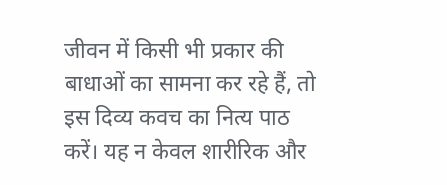जीवन में किसी भी प्रकार की बाधाओं का सामना कर रहे हैं, तो इस दिव्य कवच का नित्य पाठ करें। यह न केवल शारीरिक और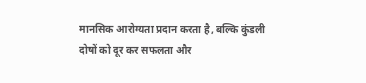मानसिक आरोग्यता प्रदान करता है, बल्कि कुंडली दोषों को दूर कर सफलता और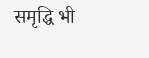समृद्धि भी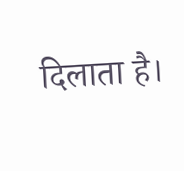दिलाता है।